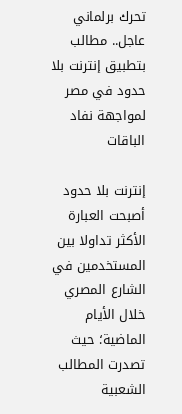تحرك برلماني عاجل.. مطالب بتطبيق إنترنت بلا حدود في مصر لمواجهة نفاد الباقات

إنترنت بلا حدود أصبحت العبارة الأكثر تداولا بين المستخدمين في الشارع المصري خلال الأيام الماضية؛ حيث تصدرت المطالب الشعبية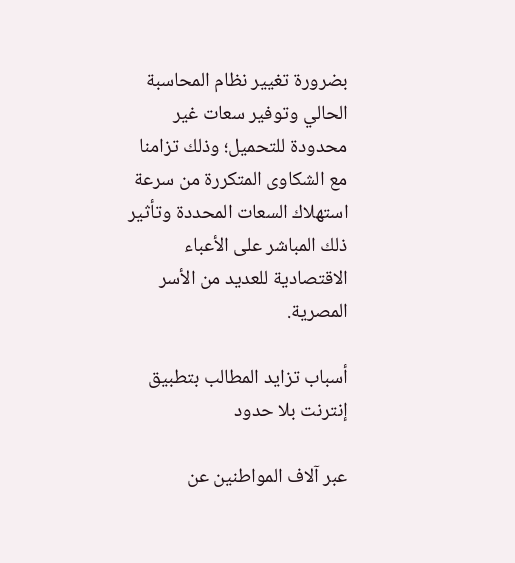بضرورة تغيير نظام المحاسبة الحالي وتوفير سعات غير محدودة للتحميل؛ وذلك تزامنا مع الشكاوى المتكررة من سرعة استهلاك السعات المحددة وتأثير ذلك المباشر على الأعباء الاقتصادية للعديد من الأسر المصرية.

أسباب تزايد المطالب بتطبيق إنترنت بلا حدود

عبر آلاف المواطنين عن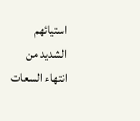استيائهم الشديد من انتهاء السعات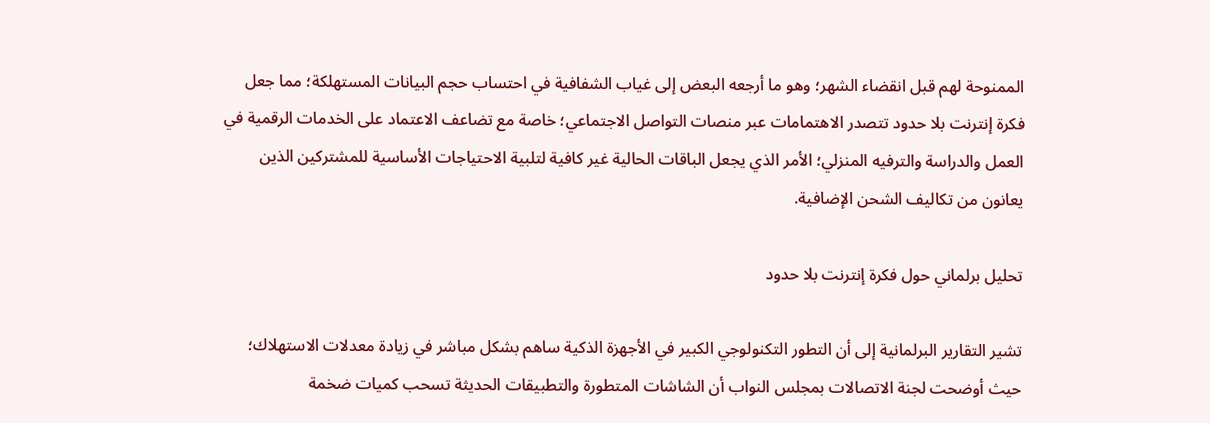الممنوحة لهم قبل انقضاء الشهر؛ وهو ما أرجعه البعض إلى غياب الشفافية في احتساب حجم البيانات المستهلكة؛ مما جعل فكرة إنترنت بلا حدود تتصدر الاهتمامات عبر منصات التواصل الاجتماعي؛ خاصة مع تضاعف الاعتماد على الخدمات الرقمية في العمل والدراسة والترفيه المنزلي؛ الأمر الذي يجعل الباقات الحالية غير كافية لتلبية الاحتياجات الأساسية للمشتركين الذين يعانون من تكاليف الشحن الإضافية.

تحليل برلماني حول فكرة إنترنت بلا حدود

تشير التقارير البرلمانية إلى أن التطور التكنولوجي الكبير في الأجهزة الذكية ساهم بشكل مباشر في زيادة معدلات الاستهلاك؛ حيث أوضحت لجنة الاتصالات بمجلس النواب أن الشاشات المتطورة والتطبيقات الحديثة تسحب كميات ضخمة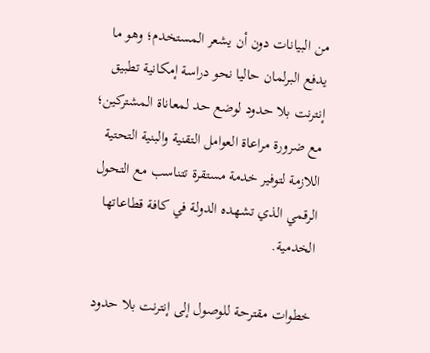من البيانات دون أن يشعر المستخدم؛ وهو ما يدفع البرلمان حاليا نحو دراسة إمكانية تطبيق إنترنت بلا حدود لوضع حد لمعاناة المشتركين؛ مع ضرورة مراعاة العوامل التقنية والبنية التحتية اللازمة لتوفير خدمة مستقرة تتناسب مع التحول الرقمي الذي تشهده الدولة في كافة قطاعاتها الخدمية.

خطوات مقترحة للوصول إلى إنترنت بلا حدود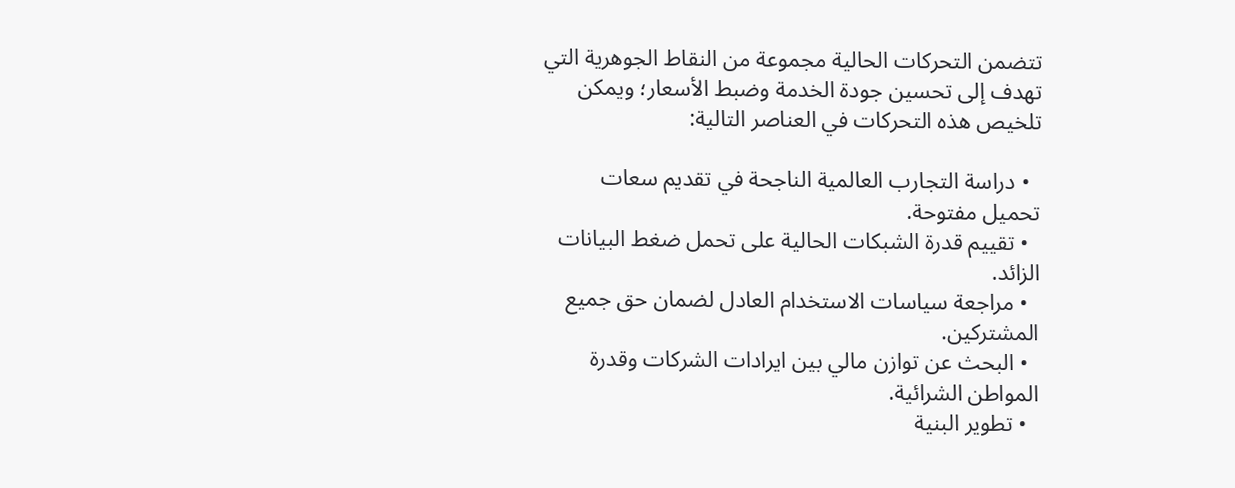تتضمن التحركات الحالية مجموعة من النقاط الجوهرية التي تهدف إلى تحسين جودة الخدمة وضبط الأسعار؛ ويمكن تلخيص هذه التحركات في العناصر التالية:

  • دراسة التجارب العالمية الناجحة في تقديم سعات تحميل مفتوحة.
  • تقييم قدرة الشبكات الحالية على تحمل ضغط البيانات الزائد.
  • مراجعة سياسات الاستخدام العادل لضمان حق جميع المشتركين.
  • البحث عن توازن مالي بين ايرادات الشركات وقدرة المواطن الشرائية.
  • تطوير البنية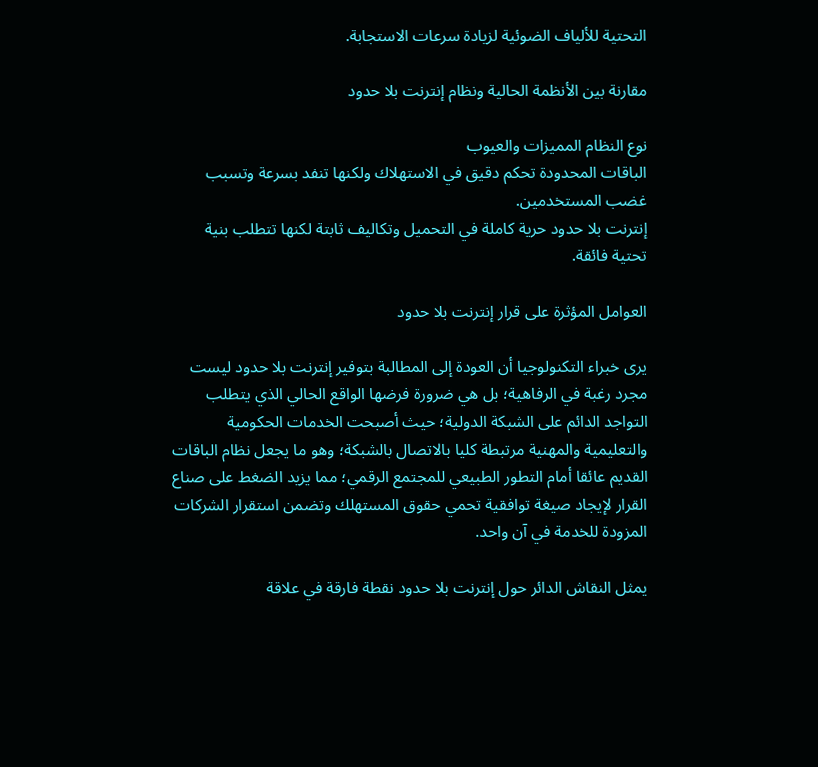التحتية للألياف الضوئية لزيادة سرعات الاستجابة.

مقارنة بين الأنظمة الحالية ونظام إنترنت بلا حدود

نوع النظام المميزات والعيوب
الباقات المحدودة تحكم دقيق في الاستهلاك ولكنها تنفد بسرعة وتسبب غضب المستخدمين.
إنترنت بلا حدود حرية كاملة في التحميل وتكاليف ثابتة لكنها تتطلب بنية تحتية فائقة.

العوامل المؤثرة على قرار إنترنت بلا حدود

يرى خبراء التكنولوجيا أن العودة إلى المطالبة بتوفير إنترنت بلا حدود ليست مجرد رغبة في الرفاهية؛ بل هي ضرورة فرضها الواقع الحالي الذي يتطلب التواجد الدائم على الشبكة الدولية؛ حيث أصبحت الخدمات الحكومية والتعليمية والمهنية مرتبطة كليا بالاتصال بالشبكة؛ وهو ما يجعل نظام الباقات القديم عائقا أمام التطور الطبيعي للمجتمع الرقمي؛ مما يزيد الضغط على صناع القرار لإيجاد صيغة توافقية تحمي حقوق المستهلك وتضمن استقرار الشركات المزودة للخدمة في آن واحد.

يمثل النقاش الدائر حول إنترنت بلا حدود نقطة فارقة في علاقة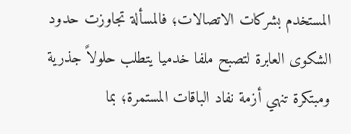المستخدم بشركات الاتصالات؛ فالمسألة تجاوزت حدود الشكوى العابرة لتصبح ملفا خدميا يتطلب حلولاً جذرية ومبتكرة تنهي أزمة نفاد الباقات المستمرة؛ بما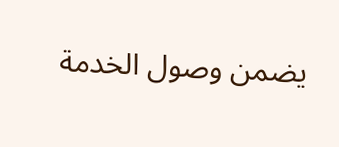يضمن وصول الخدمة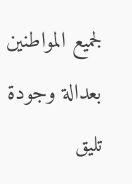لجميع المواطنين بعدالة وجودة تليق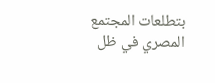بتطلعات المجتمع المصري في ظل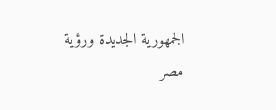الجمهورية الجديدة ورؤية مصر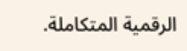الرقمية المتكاملة.